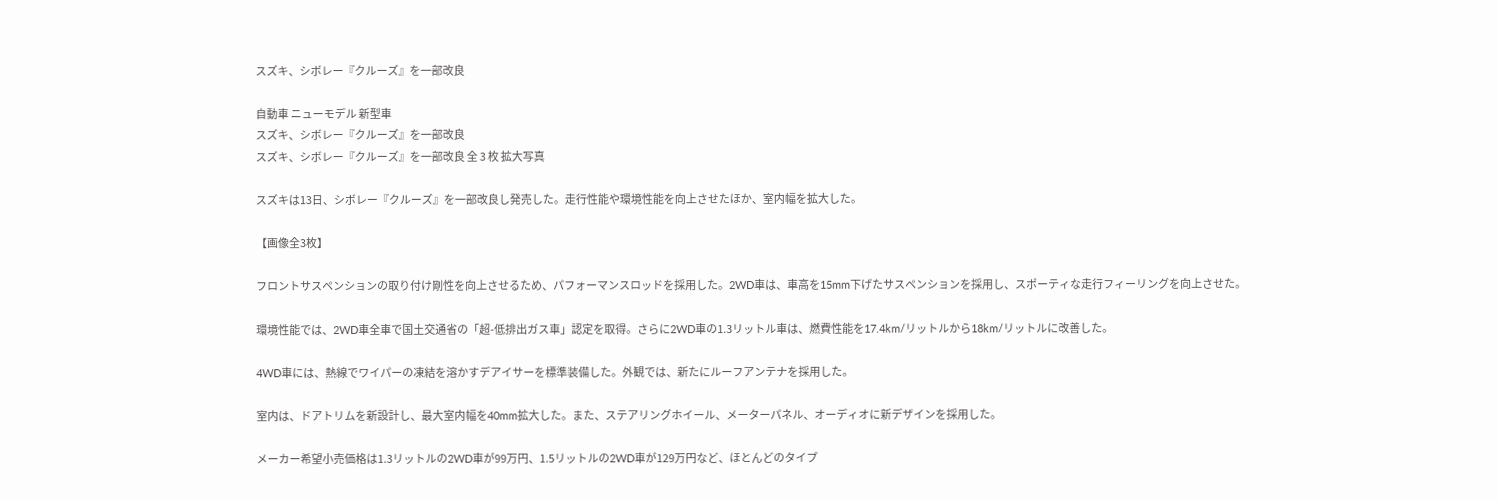スズキ、シボレー『クルーズ』を一部改良

自動車 ニューモデル 新型車
スズキ、シボレー『クルーズ』を一部改良
スズキ、シボレー『クルーズ』を一部改良 全 3 枚 拡大写真

スズキは13日、シボレー『クルーズ』を一部改良し発売した。走行性能や環境性能を向上させたほか、室内幅を拡大した。

【画像全3枚】

フロントサスペンションの取り付け剛性を向上させるため、パフォーマンスロッドを採用した。2WD車は、車高を15mm下げたサスペンションを採用し、スポーティな走行フィーリングを向上させた。

環境性能では、2WD車全車で国土交通省の「超-低排出ガス車」認定を取得。さらに2WD車の1.3リットル車は、燃費性能を17.4km/リットルから18km/リットルに改善した。

4WD車には、熱線でワイパーの凍結を溶かすデアイサーを標準装備した。外観では、新たにルーフアンテナを採用した。

室内は、ドアトリムを新設計し、最大室内幅を40mm拡大した。また、ステアリングホイール、メーターパネル、オーディオに新デザインを採用した。

メーカー希望小売価格は1.3リットルの2WD車が99万円、1.5リットルの2WD車が129万円など、ほとんどのタイプ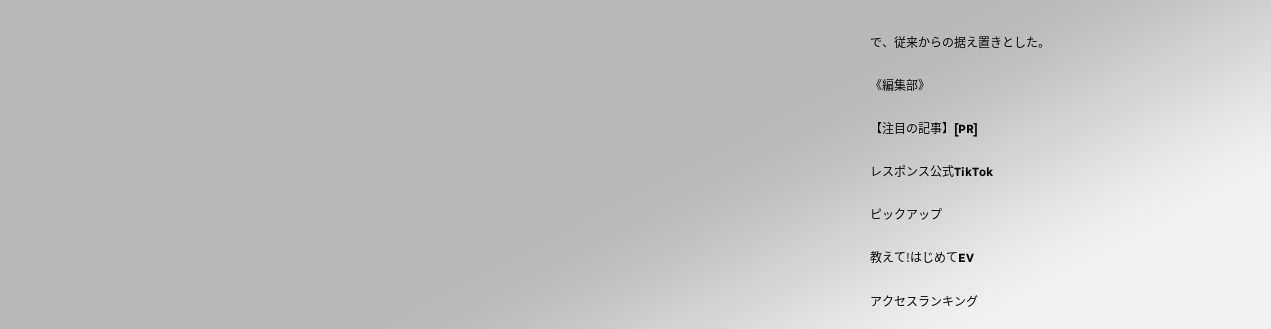で、従来からの据え置きとした。

《編集部》

【注目の記事】[PR]

レスポンス公式TikTok

ピックアップ

教えて!はじめてEV

アクセスランキング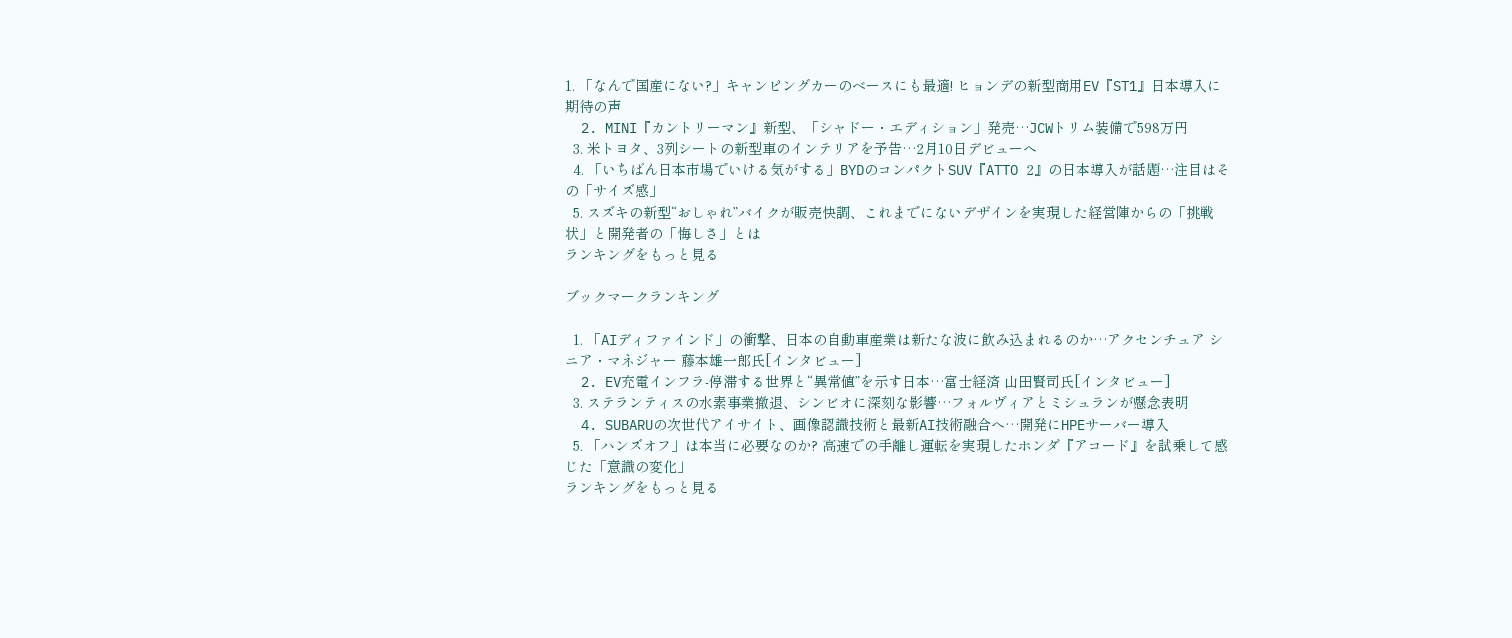1. 「なんで国産にない?」キャンピングカーのベースにも最適! ヒョンデの新型商用EV『ST1』日本導入に期待の声
  2. MINI『カントリーマン』新型、「シャドー・エディション」発売…JCWトリム装備で598万円
  3. 米トヨタ、3列シートの新型車のインテリアを予告…2月10日デビューへ
  4. 「いちばん日本市場でいける気がする」BYDのコンパクトSUV『ATTO 2』の日本導入が話題…注目はその「サイズ感」
  5. スズキの新型“おしゃれ”バイクが販売快調、これまでにないデザインを実現した経営陣からの「挑戦状」と開発者の「悔しさ」とは
ランキングをもっと見る

ブックマークランキング

  1. 「AIディファインド」の衝撃、日本の自動車産業は新たな波に飲み込まれるのか…アクセンチュア シニア・マネジャー 藤本雄一郎氏[インタビュー]
  2. EV充電インフラ-停滞する世界と“異常値”を示す日本…富士経済 山田賢司氏[インタビュー]
  3. ステランティスの水素事業撤退、シンビオに深刻な影響…フォルヴィアとミシュランが懸念表明
  4. SUBARUの次世代アイサイト、画像認識技術と最新AI技術融合へ…開発にHPEサーバー導入
  5. 「ハンズオフ」は本当に必要なのか? 高速での手離し運転を実現したホンダ『アコード』を試乗して感じた「意識の変化」
ランキングをもっと見る